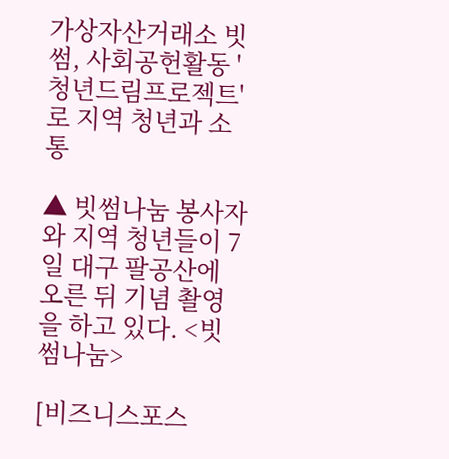가상자산거래소 빗썸, 사회공헌활동 '청년드림프로젝트'로 지역 청년과 소통

▲ 빗썸나눔 봉사자와 지역 청년들이 7일 대구 팔공산에 오른 뒤 기념 촬영을 하고 있다. <빗썸나눔>

[비즈니스포스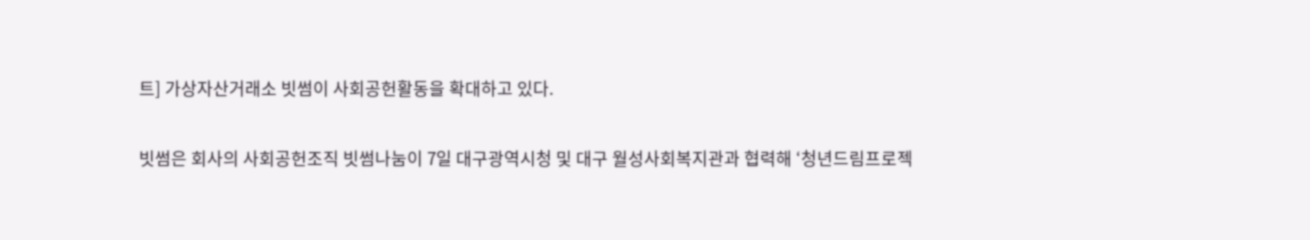트] 가상자산거래소 빗썸이 사회공헌활동을 확대하고 있다.

빗썸은 회사의 사회공헌조직 빗썸나눔이 7일 대구광역시청 및 대구 월성사회복지관과 협력해 ‘청년드림프로젝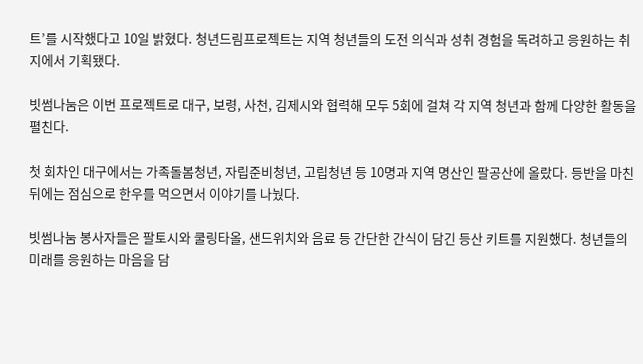트’를 시작했다고 10일 밝혔다. 청년드림프로젝트는 지역 청년들의 도전 의식과 성취 경험을 독려하고 응원하는 취지에서 기획됐다.

빗썸나눔은 이번 프로젝트로 대구, 보령, 사천, 김제시와 협력해 모두 5회에 걸쳐 각 지역 청년과 함께 다양한 활동을 펼친다.

첫 회차인 대구에서는 가족돌봄청년, 자립준비청년, 고립청년 등 10명과 지역 명산인 팔공산에 올랐다. 등반을 마친 뒤에는 점심으로 한우를 먹으면서 이야기를 나눴다.

빗썸나눔 봉사자들은 팔토시와 쿨링타올, 샌드위치와 음료 등 간단한 간식이 담긴 등산 키트를 지원했다. 청년들의 미래를 응원하는 마음을 담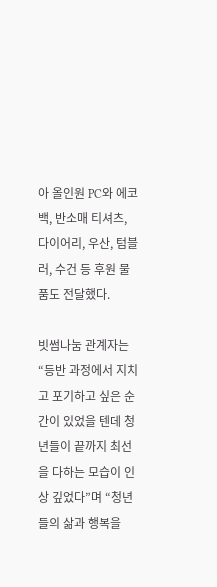아 올인원 PC와 에코백, 반소매 티셔츠, 다이어리, 우산, 텀블러, 수건 등 후원 물품도 전달했다.

빗썸나눔 관계자는 “등반 과정에서 지치고 포기하고 싶은 순간이 있었을 텐데 청년들이 끝까지 최선을 다하는 모습이 인상 깊었다”며 “청년들의 삶과 행복을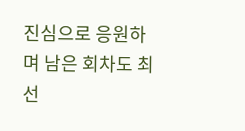진심으로 응원하며 남은 회차도 최선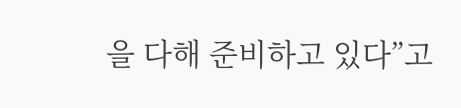을 다해 준비하고 있다”고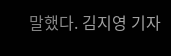말했다. 김지영 기자